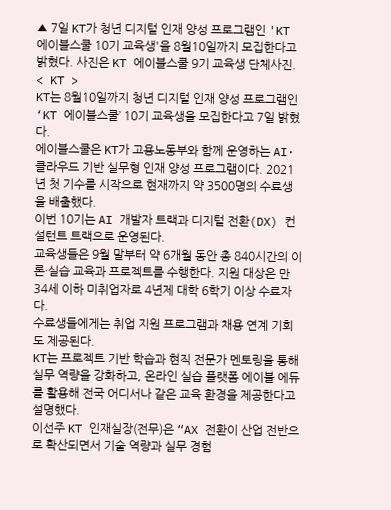▲ 7일 KT가 청년 디지털 인재 양성 프로그램인 'KT 에이블스쿨 10기 교육생'을 8월10일까지 모집한다고 밝혔다. 사진은 KT 에이블스쿨 9기 교육생 단체사진. < KT >
KT는 8월10일까지 청년 디지털 인재 양성 프로그램인 ‘KT 에이블스쿨’ 10기 교육생을 모집한다고 7일 밝혔다.
에이블스쿨은 KT가 고용노동부와 함께 운영하는 AI·클라우드 기반 실무형 인재 양성 프로그램이다. 2021년 첫 기수를 시작으로 현재까지 약 3500명의 수료생을 배출했다.
이번 10기는 AI 개발자 트랙과 디지털 전환(DX) 컨설턴트 트랙으로 운영된다.
교육생들은 9월 말부터 약 6개월 동안 총 840시간의 이론·실습 교육과 프로젝트를 수행한다. 지원 대상은 만 34세 이하 미취업자로 4년제 대학 6학기 이상 수료자다.
수료생들에게는 취업 지원 프로그램과 채용 연계 기회도 제공된다.
KT는 프로젝트 기반 학습과 현직 전문가 멘토링을 통해 실무 역량을 강화하고, 온라인 실습 플랫폼 에이블 에듀를 활용해 전국 어디서나 같은 교육 환경을 제공한다고 설명했다.
이선주 KT 인재실장(전무)은 “AX 전환이 산업 전반으로 확산되면서 기술 역량과 실무 경험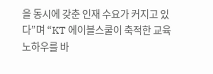을 동시에 갖춘 인재 수요가 커지고 있다”며 “KT 에이블스쿨이 축적한 교육 노하우를 바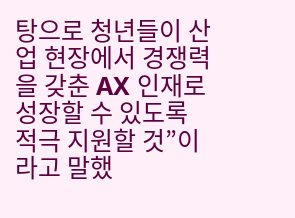탕으로 청년들이 산업 현장에서 경쟁력을 갖춘 AX 인재로 성장할 수 있도록 적극 지원할 것”이라고 말했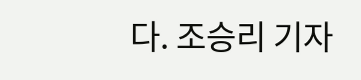다. 조승리 기자